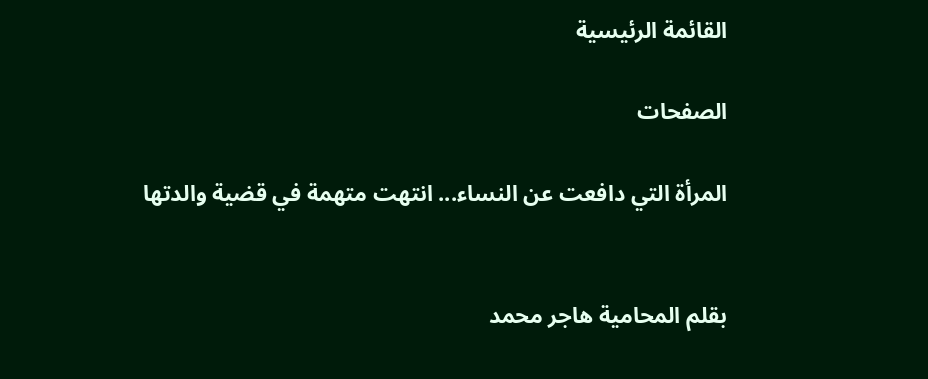القائمة الرئيسية

الصفحات

المرأة التي دافعت عن النساء... انتهت متهمة في قضية والدتها


بقلم المحامية هاجر محمد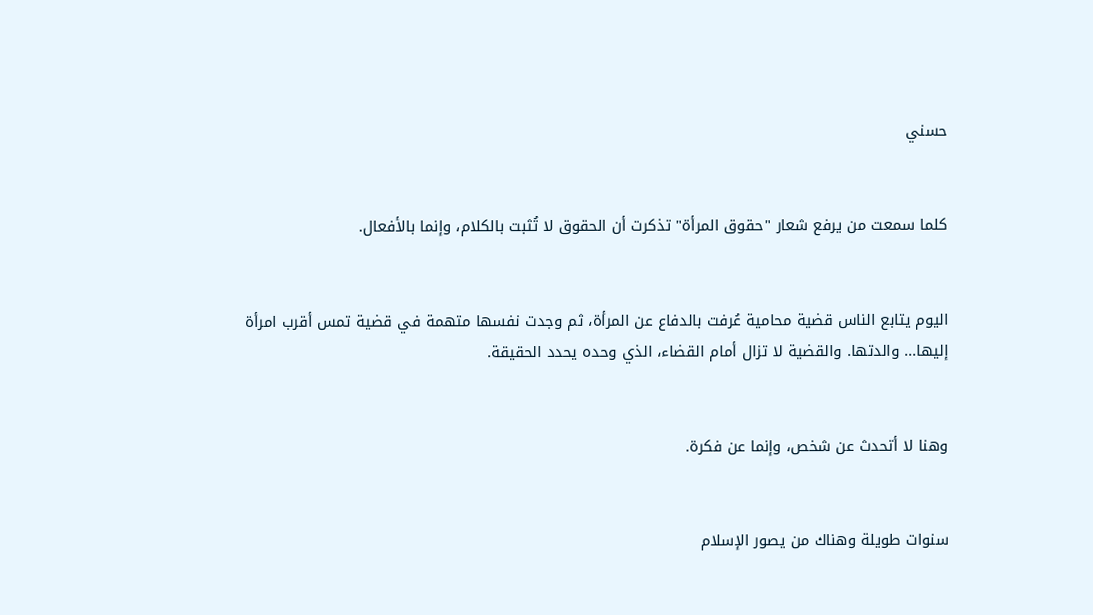حسني


كلما سمعت من يرفع شعار "حقوق المرأة" تذكرت أن الحقوق لا تُثبت بالكلام، وإنما بالأفعال.


اليوم يتابع الناس قضية محامية عُرفت بالدفاع عن المرأة، ثم وجدت نفسها متهمة في قضية تمس أقرب امرأة إليها... والدتها. والقضية لا تزال أمام القضاء، الذي وحده يحدد الحقيقة.


وهنا لا أتحدث عن شخص، وإنما عن فكرة.


سنوات طويلة وهناك من يصور الإسلام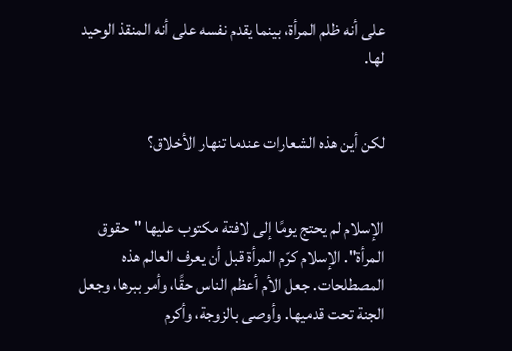على أنه ظلم المرأة، بينما يقدم نفسه على أنه المنقذ الوحيد لها.


لكن أين هذه الشعارات عندما تنهار الأخلاق؟


الإسلام لم يحتج يومًا إلى لافتة مكتوب عليها "حقوق المرأة". الإسلام كرّم المرأة قبل أن يعرف العالم هذه المصطلحات. جعل الأم أعظم الناس حقًا، وأمر ببرها، وجعل الجنة تحت قدميها. وأوصى بالزوجة، وأكرم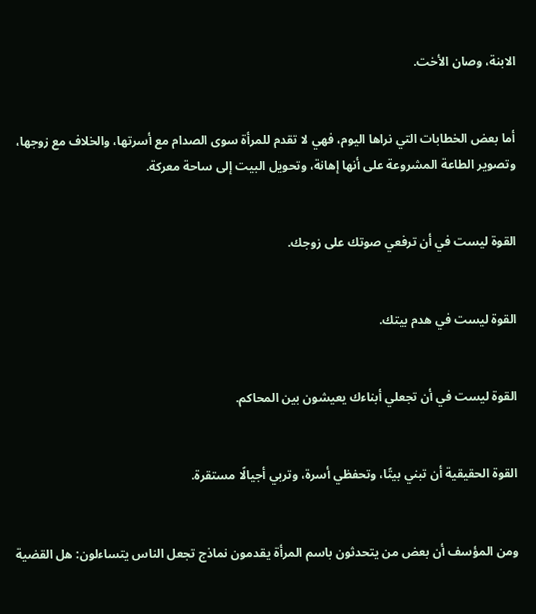الابنة، وصان الأخت.


أما بعض الخطابات التي نراها اليوم، فهي لا تقدم للمرأة سوى الصدام مع أسرتها، والخلاف مع زوجها، وتصوير الطاعة المشروعة على أنها إهانة، وتحويل البيت إلى ساحة معركة.


القوة ليست في أن ترفعي صوتك على زوجك.


القوة ليست في هدم بيتك.


القوة ليست في أن تجعلي أبناءك يعيشون بين المحاكم.


القوة الحقيقية أن تبني بيتًا، وتحفظي أسرة، وتربي أجيالًا مستقرة.


ومن المؤسف أن بعض من يتحدثون باسم المرأة يقدمون نماذج تجعل الناس يتساءلون: هل القضية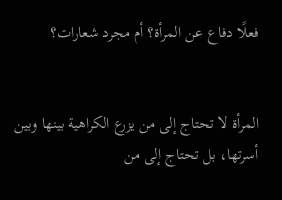فعلًا دفاع عن المرأة؟ أم مجرد شعارات؟


المرأة لا تحتاج إلى من يزرع الكراهية بينها وبين أسرتها، بل تحتاج إلى من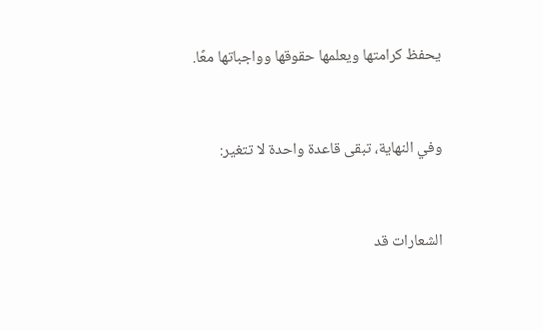يحفظ كرامتها ويعلمها حقوقها وواجباتها معًا.


وفي النهاية، تبقى قاعدة واحدة لا تتغير:


الشعارات قد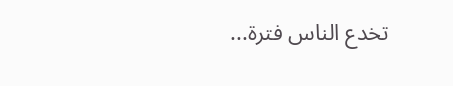تخدع الناس فترة...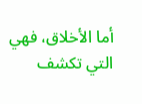أما الأخلاق، فهي التي تكشف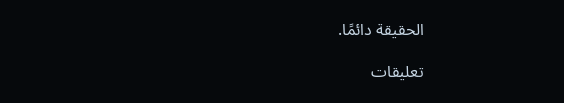الحقيقة دائمًا.

تعليقات